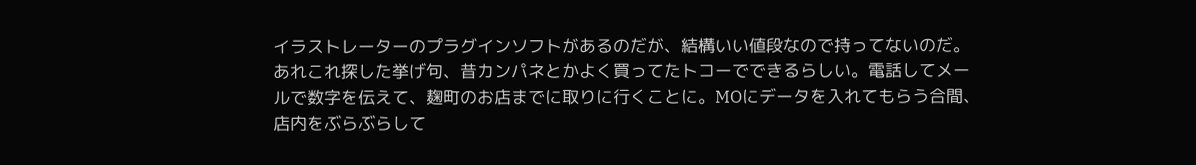イラストレーターのプラグインソフトがあるのだが、結構いい値段なので持ってないのだ。あれこれ探した挙げ句、昔カンパネとかよく買ってたトコーでできるらしい。電話してメールで数字を伝えて、麹町のお店までに取りに行くことに。MOにデータを入れてもらう合間、店内をぶらぶらして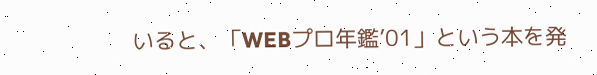いると、「WEBプロ年鑑’01」という本を発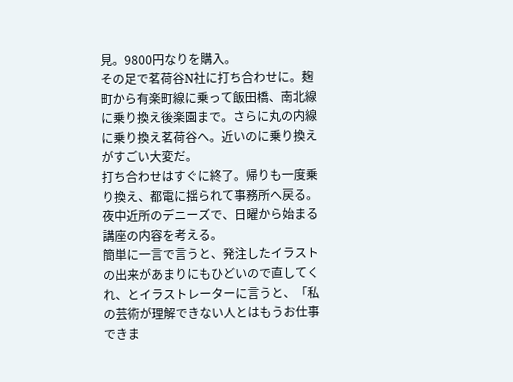見。9800円なりを購入。
その足で茗荷谷N社に打ち合わせに。麹町から有楽町線に乗って飯田橋、南北線に乗り換え後楽園まで。さらに丸の内線に乗り換え茗荷谷へ。近いのに乗り換えがすごい大変だ。
打ち合わせはすぐに終了。帰りも一度乗り換え、都電に揺られて事務所へ戻る。
夜中近所のデニーズで、日曜から始まる講座の内容を考える。
簡単に一言で言うと、発注したイラストの出来があまりにもひどいので直してくれ、とイラストレーターに言うと、「私の芸術が理解できない人とはもうお仕事できま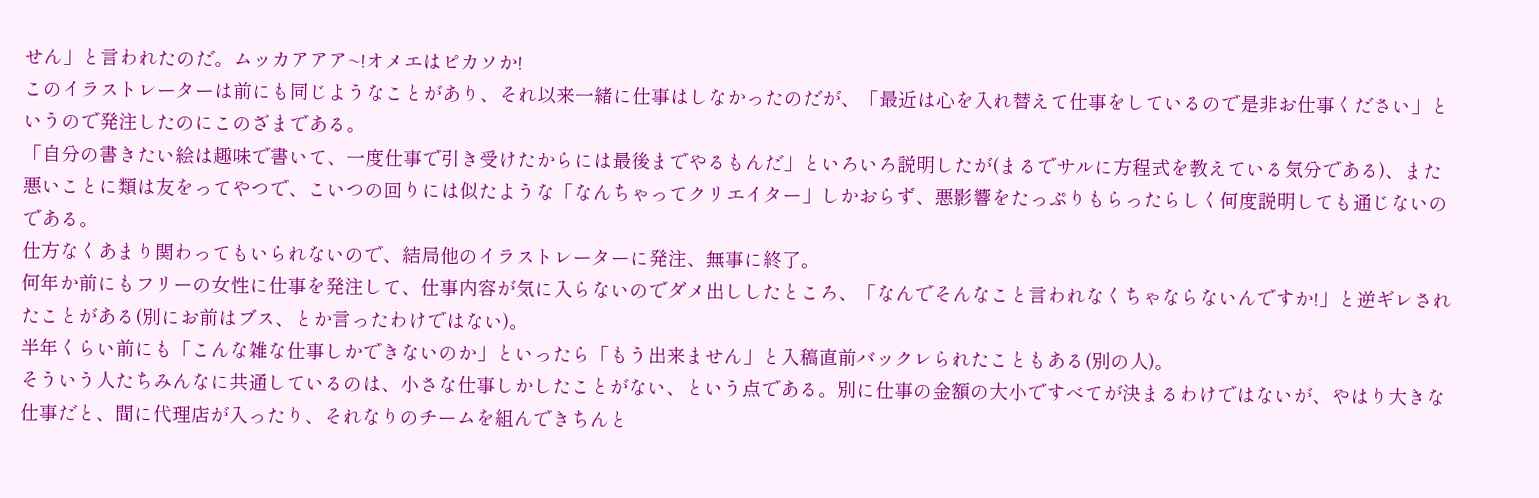せん」と言われたのだ。ムッカアアア~!オメエはピカソか!
このイラストレーターは前にも同じようなことがあり、それ以来一緒に仕事はしなかったのだが、「最近は心を入れ替えて仕事をしているので是非お仕事ください」というので発注したのにこのざまである。
「自分の書きたい絵は趣味で書いて、一度仕事で引き受けたからには最後までやるもんだ」といろいろ説明したが(まるでサルに方程式を教えている気分である)、また悪いことに類は友をってやつで、こいつの回りには似たような「なんちゃってクリエイター」しかおらず、悪影響をたっぷりもらったらしく何度説明しても通じないのである。
仕方なくあまり関わってもいられないので、結局他のイラストレーターに発注、無事に終了。
何年か前にもフリーの女性に仕事を発注して、仕事内容が気に入らないのでダメ出ししたところ、「なんでそんなこと言われなくちゃならないんですか!」と逆ギレされたことがある(別にお前はブス、とか言ったわけではない)。
半年くらい前にも「こんな雑な仕事しかできないのか」といったら「もう出来ません」と入稿直前バックレられたこともある(別の人)。
そういう人たちみんなに共通しているのは、小さな仕事しかしたことがない、という点である。別に仕事の金額の大小ですべてが決まるわけではないが、やはり大きな仕事だと、間に代理店が入ったり、それなりのチームを組んできちんと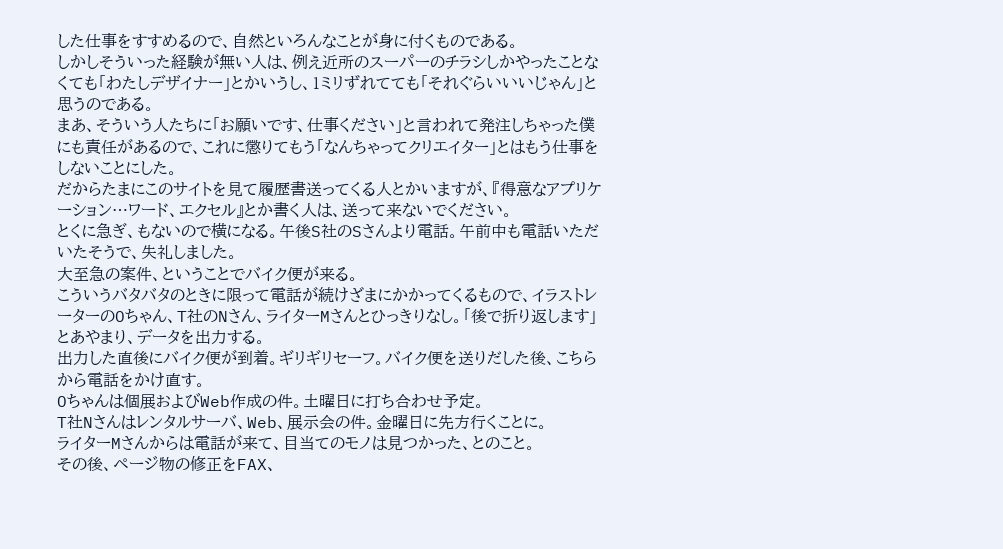した仕事をすすめるので、自然といろんなことが身に付くものである。
しかしそういった経験が無い人は、例え近所のスーパーのチラシしかやったことなくても「わたしデザイナー」とかいうし、1ミリずれてても「それぐらいいいじゃん」と思うのである。
まあ、そういう人たちに「お願いです、仕事ください」と言われて発注しちゃった僕にも責任があるので、これに懲りてもう「なんちゃってクリエイター」とはもう仕事をしないことにした。
だからたまにこのサイトを見て履歴書送ってくる人とかいますが、『得意なアプリケーション…ワード、エクセル』とか書く人は、送って来ないでください。
とくに急ぎ、もないので横になる。午後S社のSさんより電話。午前中も電話いただいたそうで、失礼しました。
大至急の案件、ということでバイク便が来る。
こういうバタバタのときに限って電話が続けざまにかかってくるもので、イラストレーターのOちゃん、T社のNさん、ライターMさんとひっきりなし。「後で折り返します」とあやまり、データを出力する。
出力した直後にバイク便が到着。ギリギリセーフ。バイク便を送りだした後、こちらから電話をかけ直す。
Oちゃんは個展およびWeb作成の件。土曜日に打ち合わせ予定。
T社Nさんはレンタルサーバ、Web、展示会の件。金曜日に先方行くことに。
ライターMさんからは電話が来て、目当てのモノは見つかった、とのこと。
その後、ページ物の修正をFAX、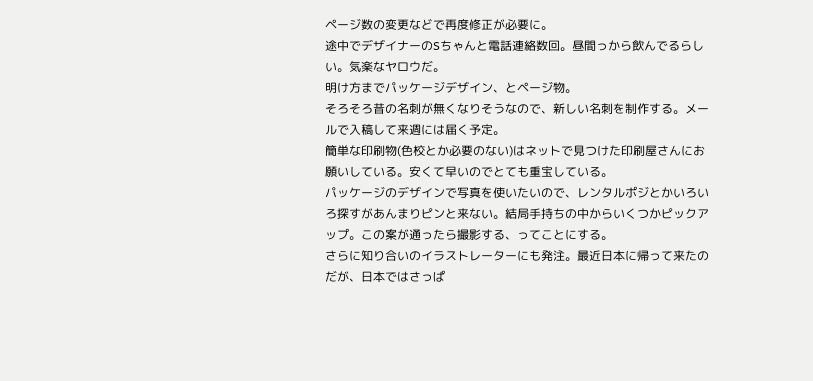ページ数の変更などで再度修正が必要に。
途中でデザイナーのSちゃんと電話連絡数回。昼間っから飲んでるらしい。気楽なヤロウだ。
明け方までパッケージデザイン、とページ物。
そろそろ昔の名刺が無くなりそうなので、新しい名刺を制作する。メールで入稿して来週には届く予定。
簡単な印刷物(色校とか必要のない)はネットで見つけた印刷屋さんにお願いしている。安くて早いのでとても重宝している。
パッケージのデザインで写真を使いたいので、レンタルポジとかいろいろ探すがあんまりピンと来ない。結局手持ちの中からいくつかピックアップ。この案が通ったら撮影する、ってことにする。
さらに知り合いのイラストレーターにも発注。最近日本に帰って来たのだが、日本ではさっぱ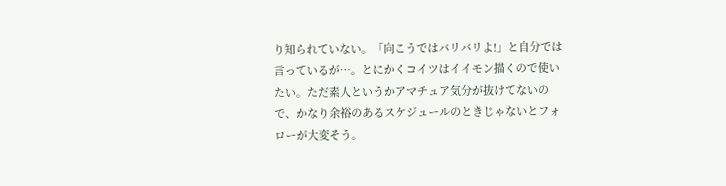り知られていない。「向こうではバリバリよ!」と自分では言っているが…。とにかくコイツはイイモン描くので使いたい。ただ素人というかアマチュア気分が抜けてないので、かなり余裕のあるスケジュールのときじゃないとフォローが大変そう。